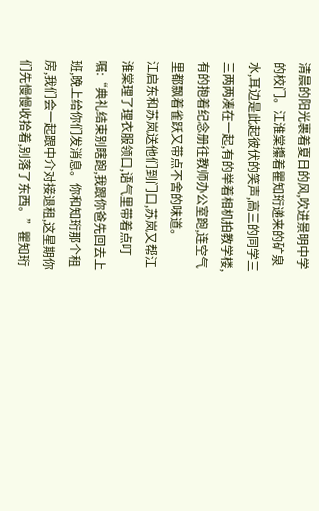清晨的阳光裹着夏日的风,吹进景明中学的校门。江淮棠攥着瞿知珩递来的矿泉水,耳边是此起彼伏的笑声,高三的同学三三两两凑在一起,有的举着相机拍教学楼,有的抱着纪念册往教师办公室跑,连空气里都飘着雀跃又带点不舍的味道。
江启东和苏岚送他们到门口,苏岚又帮江淮棠理了理衣服领口,语气里带着点叮嘱:“典礼结束别瞎跑,我跟你爸先回去上班,晚上给你们发消息。你和知珩那个租房,我们会一起跟中介对接退租,这星期你们先慢慢收拾着,别落了东西。”瞿知珩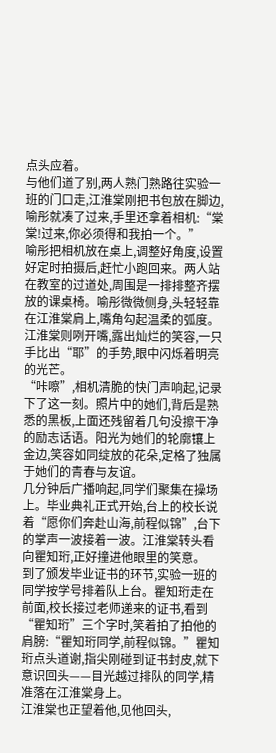点头应着。
与他们道了别,两人熟门熟路往实验一班的门口走,江淮棠刚把书包放在脚边,喻彤就凑了过来,手里还拿着相机:“棠棠!过来,你必须得和我拍一个。”
喻彤把相机放在桌上,调整好角度,设置好定时拍摄后,赶忙小跑回来。两人站在教室的过道处,周围是一排排整齐摆放的课桌椅。喻彤微微侧身,头轻轻靠在江淮棠肩上,嘴角勾起温柔的弧度。江淮棠则咧开嘴,露出灿烂的笑容,一只手比出“耶”的手势,眼中闪烁着明亮的光芒。
“咔嚓”,相机清脆的快门声响起,记录下了这一刻。照片中的她们,背后是熟悉的黑板,上面还残留着几句没擦干净的励志话语。阳光为她们的轮廓镶上金边,笑容如同绽放的花朵,定格了独属于她们的青春与友谊。
几分钟后广播响起,同学们聚集在操场上。毕业典礼正式开始,台上的校长说着“愿你们奔赴山海,前程似锦”,台下的掌声一波接着一波。江淮棠转头看向瞿知珩,正好撞进他眼里的笑意。
到了颁发毕业证书的环节,实验一班的同学按学号排着队上台。瞿知珩走在前面,校长接过老师递来的证书,看到“瞿知珩”三个字时,笑着拍了拍他的肩膀:“瞿知珩同学,前程似锦。”瞿知珩点头道谢,指尖刚碰到证书封皮,就下意识回头——目光越过排队的同学,精准落在江淮棠身上。
江淮棠也正望着他,见他回头,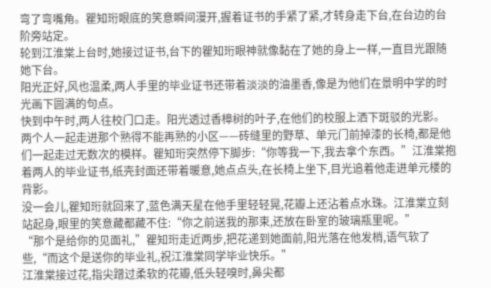弯了弯嘴角。瞿知珩眼底的笑意瞬间漫开,握着证书的手紧了紧,才转身走下台,在台边的台阶旁站定。
轮到江淮棠上台时,她接过证书,台下的瞿知珩眼神就像黏在了她的身上一样,一直目光跟随她下台。
阳光正好,风也温柔,两人手里的毕业证书还带着淡淡的油墨香,像是为他们在景明中学的时光画下圆满的句点。
快到中午时,两人往校门口走。阳光透过香樟树的叶子,在他们的校服上洒下斑驳的光影。
两个人一起走进那个熟得不能再熟的小区——砖缝里的野草、单元门前掉漆的长椅,都是他们一起走过无数次的模样。瞿知珩突然停下脚步:“你等我一下,我去拿个东西。”江淮棠抱着两人的毕业证书,纸壳封面还带着暖意,她点点头,在长椅上坐下,目光追着他走进单元楼的背影。
没一会儿,瞿知珩就回来了,蓝色满天星在他手里轻轻晃,花瓣上还沾着点水珠。江淮棠立刻站起身,眼里的笑意藏都藏不住:“你之前送我的那束,还放在卧室的玻璃瓶里呢。”
“那个是给你的见面礼,”瞿知珩走近两步,把花递到她面前,阳光落在他发梢,语气软了些,“而这个是送你的毕业礼,祝江淮棠同学毕业快乐。”
江淮棠接过花,指尖蹭过柔软的花瓣,低头轻嗅时,鼻尖都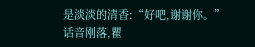是淡淡的清香:“好吧,谢谢你。”
话音刚落,瞿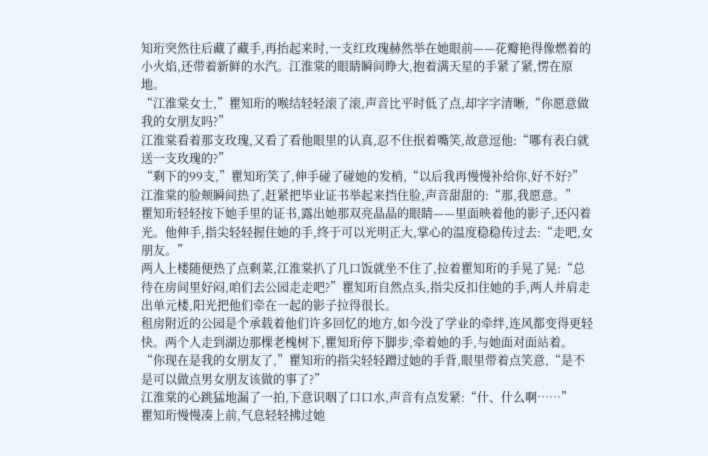知珩突然往后藏了藏手,再抬起来时,一支红玫瑰赫然举在她眼前——花瓣艳得像燃着的小火焰,还带着新鲜的水汽。江淮棠的眼睛瞬间睁大,抱着满天星的手紧了紧,愣在原地。
“江淮棠女士,”瞿知珩的喉结轻轻滚了滚,声音比平时低了点,却字字清晰,“你愿意做我的女朋友吗?”
江淮棠看着那支玫瑰,又看了看他眼里的认真,忍不住抿着嘴笑,故意逗他:“哪有表白就送一支玫瑰的?”
“剩下的99支,”瞿知珩笑了,伸手碰了碰她的发梢,“以后我再慢慢补给你,好不好?”
江淮棠的脸颊瞬间热了,赶紧把毕业证书举起来挡住脸,声音甜甜的:“那,我愿意。”
瞿知珩轻轻按下她手里的证书,露出她那双亮晶晶的眼睛——里面映着他的影子,还闪着光。他伸手,指尖轻轻握住她的手,终于可以光明正大,掌心的温度稳稳传过去:“走吧,女朋友。”
两人上楼随便热了点剩菜,江淮棠扒了几口饭就坐不住了,拉着瞿知珩的手晃了晃:“总待在房间里好闷,咱们去公园走走吧?”瞿知珩自然点头,指尖反扣住她的手,两人并肩走出单元楼,阳光把他们牵在一起的影子拉得很长。
租房附近的公园是个承载着他们许多回忆的地方,如今没了学业的牵绊,连风都变得更轻快。两个人走到湖边那棵老槐树下,瞿知珩停下脚步,牵着她的手,与她面对面站着。
“你现在是我的女朋友了,”瞿知珩的指尖轻轻蹭过她的手背,眼里带着点笑意,“是不是可以做点男女朋友该做的事了?”
江淮棠的心跳猛地漏了一拍,下意识咽了口口水,声音有点发紧:“什、什么啊……”
瞿知珩慢慢凑上前,气息轻轻拂过她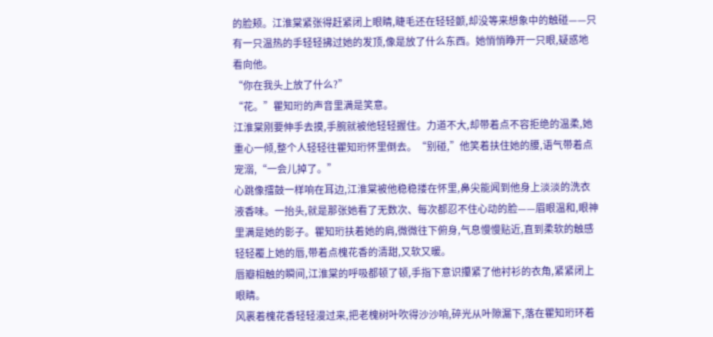的脸颊。江淮棠紧张得赶紧闭上眼睛,睫毛还在轻轻颤,却没等来想象中的触碰——只有一只温热的手轻轻拂过她的发顶,像是放了什么东西。她悄悄睁开一只眼,疑惑地看向他。
“你在我头上放了什么?”
“花。”瞿知珩的声音里满是笑意。
江淮棠刚要伸手去摸,手腕就被他轻轻握住。力道不大,却带着点不容拒绝的温柔,她重心一倾,整个人轻轻往瞿知珩怀里倒去。“别碰,”他笑着扶住她的腰,语气带着点宠溺,“一会儿掉了。”
心跳像擂鼓一样响在耳边,江淮棠被他稳稳搂在怀里,鼻尖能闻到他身上淡淡的洗衣液香味。一抬头,就是那张她看了无数次、每次都忍不住心动的脸——眉眼温和,眼神里满是她的影子。瞿知珩扶着她的肩,微微往下俯身,气息慢慢贴近,直到柔软的触感轻轻覆上她的唇,带着点槐花香的清甜,又软又暖。
唇瓣相触的瞬间,江淮棠的呼吸都顿了顿,手指下意识攥紧了他衬衫的衣角,紧紧闭上眼睛。
风裹着槐花香轻轻漫过来,把老槐树叶吹得沙沙响,碎光从叶隙漏下,落在瞿知珩环着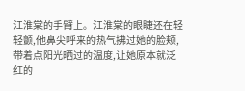江淮棠的手臂上。江淮棠的眼睫还在轻轻颤,他鼻尖呼来的热气拂过她的脸颊,带着点阳光晒过的温度,让她原本就泛红的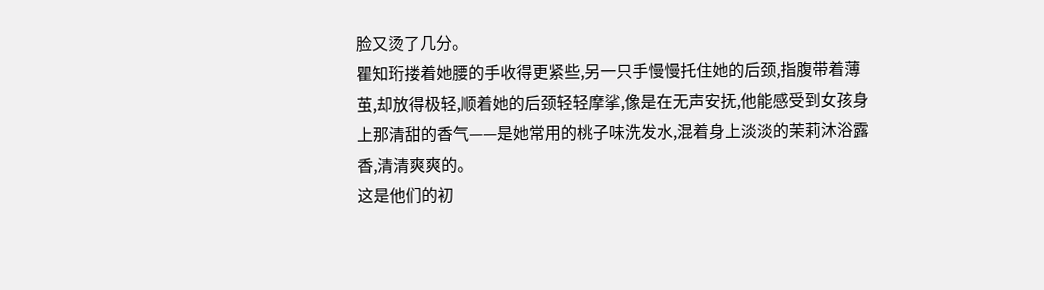脸又烫了几分。
瞿知珩搂着她腰的手收得更紧些,另一只手慢慢托住她的后颈,指腹带着薄茧,却放得极轻,顺着她的后颈轻轻摩挲,像是在无声安抚,他能感受到女孩身上那清甜的香气——是她常用的桃子味洗发水,混着身上淡淡的茉莉沐浴露香,清清爽爽的。
这是他们的初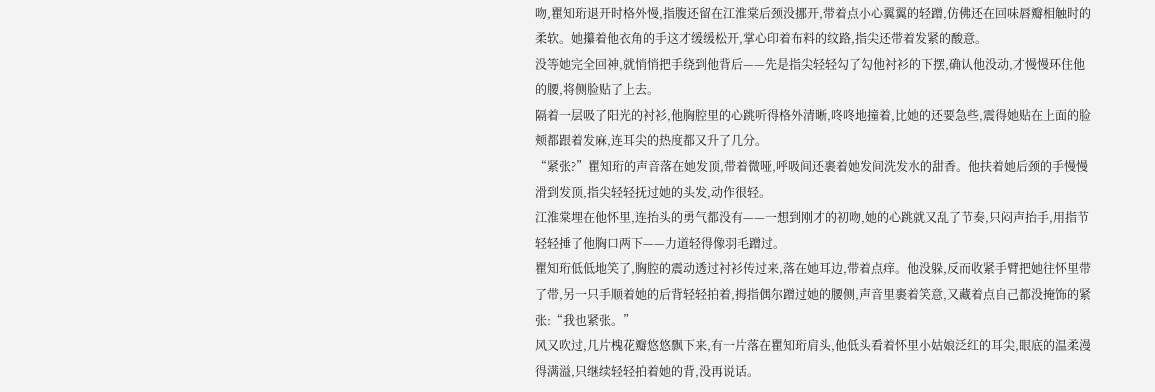吻,瞿知珩退开时格外慢,指腹还留在江淮棠后颈没挪开,带着点小心翼翼的轻蹭,仿佛还在回味唇瓣相触时的柔软。她攥着他衣角的手这才缓缓松开,掌心印着布料的纹路,指尖还带着发紧的酸意。
没等她完全回神,就悄悄把手绕到他背后——先是指尖轻轻勾了勾他衬衫的下摆,确认他没动,才慢慢环住他的腰,将侧脸贴了上去。
隔着一层吸了阳光的衬衫,他胸腔里的心跳听得格外清晰,咚咚地撞着,比她的还要急些,震得她贴在上面的脸颊都跟着发麻,连耳尖的热度都又升了几分。
“紧张?”瞿知珩的声音落在她发顶,带着微哑,呼吸间还裹着她发间洗发水的甜香。他扶着她后颈的手慢慢滑到发顶,指尖轻轻抚过她的头发,动作很轻。
江淮棠埋在他怀里,连抬头的勇气都没有——一想到刚才的初吻,她的心跳就又乱了节奏,只闷声抬手,用指节轻轻捶了他胸口两下——力道轻得像羽毛蹭过。
瞿知珩低低地笑了,胸腔的震动透过衬衫传过来,落在她耳边,带着点痒。他没躲,反而收紧手臂把她往怀里带了带,另一只手顺着她的后背轻轻拍着,拇指偶尔蹭过她的腰侧,声音里裹着笑意,又藏着点自己都没掩饰的紧张:“我也紧张。”
风又吹过,几片槐花瓣悠悠飘下来,有一片落在瞿知珩肩头,他低头看着怀里小姑娘泛红的耳尖,眼底的温柔漫得满溢,只继续轻轻拍着她的背,没再说话。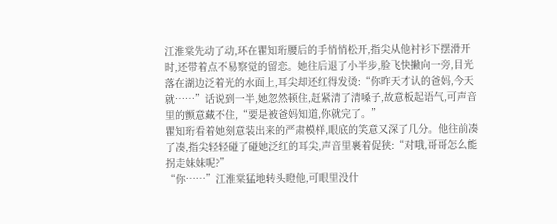江淮棠先动了动,环在瞿知珩腰后的手悄悄松开,指尖从他衬衫下摆滑开时,还带着点不易察觉的留恋。她往后退了小半步,脸飞快撇向一旁,目光落在湖边泛着光的水面上,耳尖却还红得发烫:“你昨天才认的爸妈,今天就……”话说到一半,她忽然顿住,赶紧清了清嗓子,故意板起语气,可声音里的颤意藏不住,“要是被爸妈知道,你就完了。”
瞿知珩看着她刻意装出来的严肃模样,眼底的笑意又深了几分。他往前凑了凑,指尖轻轻碰了碰她泛红的耳尖,声音里裹着促狭:“对哦,哥哥怎么能拐走妹妹呢?”
“你……”江淮棠猛地转头瞪他,可眼里没什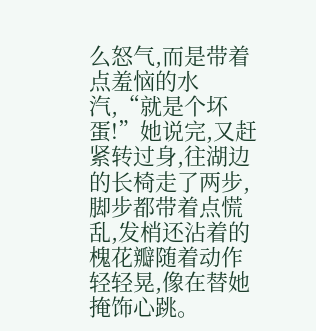么怒气,而是带着点羞恼的水汽,“就是个坏蛋!”她说完,又赶紧转过身,往湖边的长椅走了两步,脚步都带着点慌乱,发梢还沾着的槐花瓣随着动作轻轻晃,像在替她掩饰心跳。